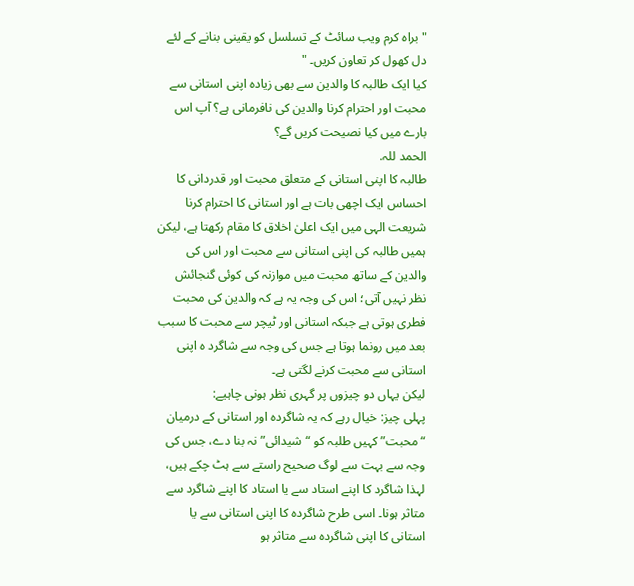"براہ کرم ویب سائٹ کے تسلسل کو یقینی بنانے کے لئے دل کھول کر تعاون کریں۔ "
کیا ایک طالبہ کا والدین سے بھی زیادہ اپنی استانی سے محبت اور احترام کرنا والدین کی نافرمانی ہے؟ آپ اس بارے میں کیا نصیحت کریں گے؟
الحمد للہ.
طالبہ کا اپنی استانی کے متعلق محبت اور قدردانی کا احساس ایک اچھی بات ہے اور استانی کا احترام کرنا شریعت الہی میں ایک اعلیٰ اخلاق کا مقام رکھتا ہے، لیکن ہمیں طالبہ کی اپنی استانی سے محبت اور اس کی والدین کے ساتھ محبت میں موازنہ کی کوئی گنجائش نظر نہیں آتی؛ اس کی وجہ یہ ہے کہ والدین کی محبت فطری ہوتی ہے جبکہ استانی اور ٹیچر سے محبت کا سبب بعد میں رونما ہوتا ہے جس کی وجہ سے شاگرد ہ اپنی استانی سے محبت کرنے لگتی ہے۔
لیکن یہاں دو چیزوں پر گہری نظر ہونی چاہیے:
پہلی چیز: خیال رہے کہ یہ شاگردہ اور استانی کے درمیان “محبت” کہیں طلبہ کو “شیدائی” نہ بنا دے، جس کی وجہ سے بہت سے لوگ صحیح راستے سے ہٹ چکے ہیں، لہذا شاگرد کا اپنے استاد سے یا استاد کا اپنے شاگرد سے متاثر ہونا۔ اسی طرح شاگردہ کا اپنی استانی سے یا استانی کا اپنی شاگردہ سے متاثر ہو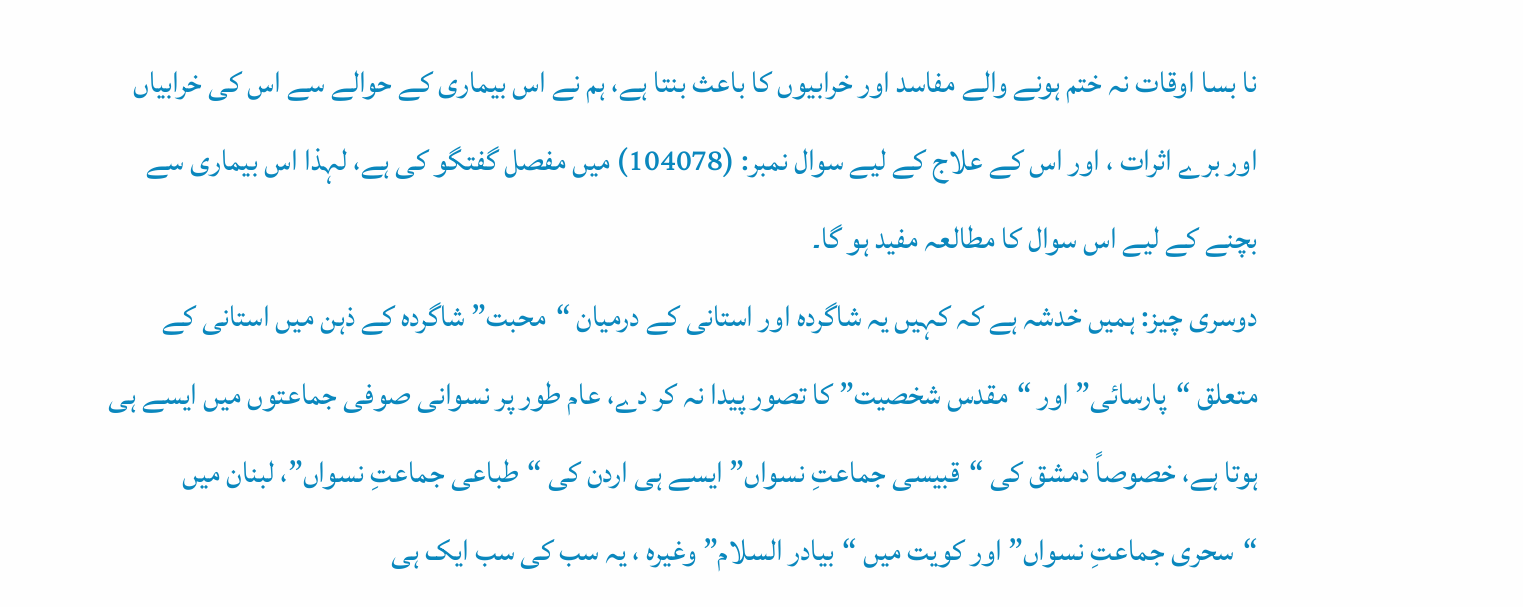نا بسا اوقات نہ ختم ہونے والے مفاسد اور خرابیوں کا باعث بنتا ہے، ہم نے اس بیماری کے حوالے سے اس کی خرابیاں اور برے اثرات ، اور اس کے علاج کے لیے سوال نمبر: (104078) میں مفصل گفتگو کی ہے، لہذا اس بیماری سے بچنے کے لیے اس سوال کا مطالعہ مفید ہو گا۔
دوسری چیز: ہمیں خدشہ ہے کہ کہیں یہ شاگردہ اور استانی کے درمیان “محبت” شاگردہ کے ذہن میں استانی کے متعلق “پارسائی” اور “مقدس شخصیت” کا تصور پیدا نہ کر دے، عام طور پر نسوانی صوفی جماعتوں میں ایسے ہی ہوتا ہے، خصوصاً دمشق کی “قبیسی جماعتِ نسواں” ایسے ہی اردن کی “طباعی جماعتِ نسواں”، لبنان میں “سحری جماعتِ نسواں” اور کویت میں “بیادر السلام” وغیرہ ، یہ سب کی سب ایک ہی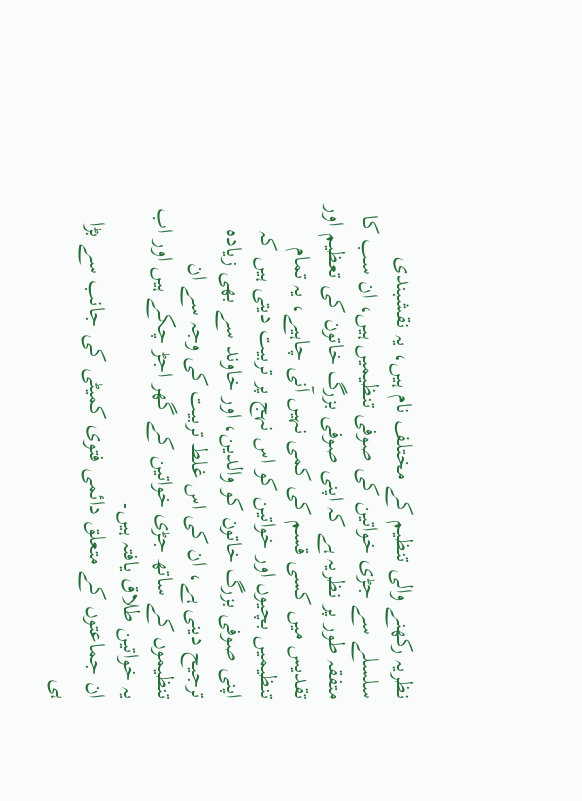نظریہ رکھنے والی تنظیم کے مختلف نام ہیں، یہ نقشبندی سلسلے سے جڑی خواتین کی صوفی تنظیمیں ہیں، ان سب کا متفقہ طور پر نظریہ ہے کہ اپنی صوفی بزرگ خاتون کی تعظیم اور تقدیس میں کسی قسم کی کمی نہیں آنی چاہیے، یہ تمام تنظیمیں بچیوں اور خواتین کو اس نہج پر تربیت دیتی ہیں کہ اپنی صوفی بزرگ خاتون کو والدین، اور خاوند سے بھی زیادہ ترجیح دینی ہے، ان کی اس غلط تربیت کی وجہ سے ان تنظیموں کے ساتھ جڑی خواتین کے گھر اجڑ چکے ہیں اور اب یہ خواتین طلاق یافتہ ہیں۔
ان جماعتوں کے متعلق دائمی فتوی کمیٹی کی جانب سے بڑا ہی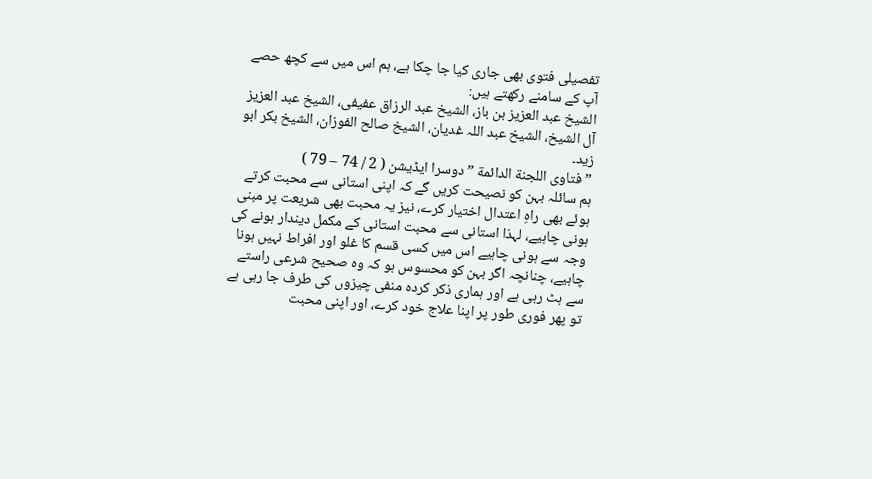تفصیلی فتوی بھی جاری کیا جا چکا ہے، ہم اس میں سے کچھ حصے آپ کے سامنے رکھتے ہیں:
الشیخ عبد العزیز بن باز، الشیخ عبد الرزاق عفیفی، الشیخ عبد العزیز آل الشیخ، الشیخ عبد اللہ غدیان، الشیخ صالح الفوزان، الشیخ بکر ابو زید۔
” فتاوى اللجنة الدائمة ” دوسرا ایڈیشن ( 2 / 74 – 79 )
ہم سائلہ بہن کو نصیحت کریں گے کہ اپنی استانی سے محبت کرتے ہوئے بھی راہِ اعتدال اختیار کرے، نیز یہ محبت بھی شریعت پر مبنی ہونی چاہیے، لہذا استانی سے محبت استانی کے مکمل دیندار ہونے کی وجہ سے ہونی چاہیے اس میں کسی قسم کا غلو اور افراط نہیں ہونا چاہیے، چنانچہ اگر بہن کو محسوس ہو کہ وہ صحیح شرعی راستے سے ہٹ رہی ہے اور ہماری ذکر کردہ منفی چیزوں کی طرف جا رہی ہے تو پھر فوری طور پر اپنا علاج خود کرے، اور اپنی محبت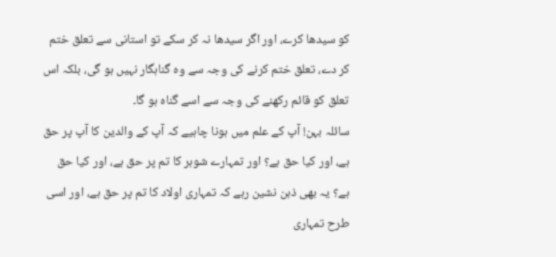کو سیدھا کرے، اور اگر سیدھا نہ کر سکے تو استانی سے تعلق ختم کر دے، تعلق ختم کرنے کی وجہ سے وہ گناہگار نہیں ہو گی، بلکہ اس تعلق کو قائم رکھنے کی وجہ سے اسے گناہ ہو گا۔
سائلہ بہن! آپ کے علم میں ہونا چاہیے کہ آپ کے والدین کا آپ پر حق ہے، اور کیا حق ہے؟ اور تمہارے شوہر کا تم پر حق ہے، اور کیا حق ہے؟ یہ بھی ذہن نشین رہے کہ تمہاری اولاد کا تم پر حق ہے، اور اسی طرح تمہاری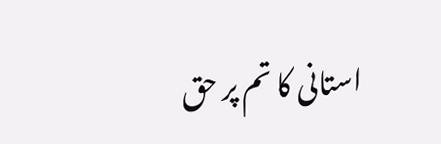استانی کا تم پر حق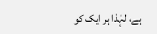ہے، لہٰذا ہر ایک کو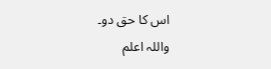اس کا حق دو۔
واللہ اعلم